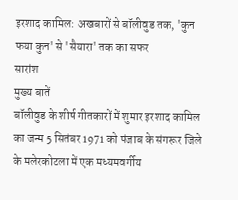इरशाद कामिल: अखबारों से बॉलीवुड तक, 'कुन फया कुन' से 'सैयारा' तक का सफर
सारांश
मुख्य बातें
बॉलीवुड के शीर्ष गीतकारों में शुमार इरशाद कामिल का जन्म 5 सितंबर 1971 को पंजाब के संगरूर जिले के मलेरकोटला में एक मध्यमवर्गीय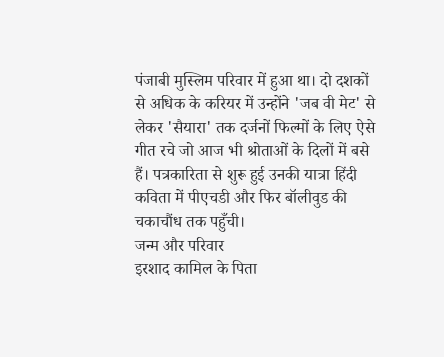पंजाबी मुस्लिम परिवार में हुआ था। दो दशकों से अधिक के करियर में उन्होंने 'जब वी मेट' से लेकर 'सैयारा' तक दर्जनों फिल्मों के लिए ऐसे गीत रचे जो आज भी श्रोताओं के दिलों में बसे हैं। पत्रकारिता से शुरू हुई उनकी यात्रा हिंदी कविता में पीएचडी और फिर बॉलीवुड की चकाचौंध तक पहुँची।
जन्म और परिवार
इरशाद कामिल के पिता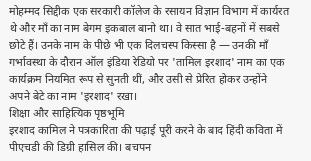मोहम्मद सिद्दीक एक सरकारी कॉलेज के रसायन विज्ञान विभाग में कार्यरत थे और माँ का नाम बेगम इकबाल बानो था। वे सात भाई-बहनों में सबसे छोटे हैं। उनके नाम के पीछे भी एक दिलचस्प किस्सा है — उनकी माँ गर्भावस्था के दौरान ऑल इंडिया रेडियो पर 'तामिल इरशाद' नाम का एक कार्यक्रम नियमित रूप से सुनती थीं, और उसी से प्रेरित होकर उन्होंने अपने बेटे का नाम 'इरशाद' रखा।
शिक्षा और साहित्यिक पृष्ठभूमि
इरशाद कामिल ने पत्रकारिता की पढ़ाई पूरी करने के बाद हिंदी कविता में पीएचडी की डिग्री हासिल की। बचपन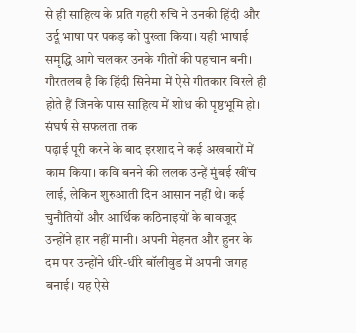से ही साहित्य के प्रति गहरी रुचि ने उनकी हिंदी और उर्दू भाषा पर पकड़ को पुख्ता किया। यही भाषाई समृद्धि आगे चलकर उनके गीतों की पहचान बनी। गौरतलब है कि हिंदी सिनेमा में ऐसे गीतकार विरले ही होते हैं जिनके पास साहित्य में शोध की पृष्ठभूमि हो।
संघर्ष से सफलता तक
पढ़ाई पूरी करने के बाद इरशाद ने कई अखबारों में काम किया। कवि बनने की ललक उन्हें मुंबई खींच लाई, लेकिन शुरुआती दिन आसान नहीं थे। कई चुनौतियों और आर्थिक कठिनाइयों के बावजूद उन्होंने हार नहीं मानी। अपनी मेहनत और हुनर के दम पर उन्होंने धीरे-धीरे बॉलीवुड में अपनी जगह बनाई। यह ऐसे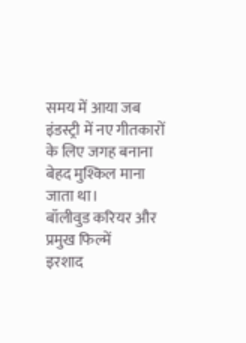समय में आया जब इंडस्ट्री में नए गीतकारों के लिए जगह बनाना बेहद मुश्किल माना जाता था।
बॉलीवुड करियर और प्रमुख फिल्में
इरशाद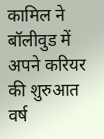कामिल ने बॉलीवुड में अपने करियर की शुरुआत वर्ष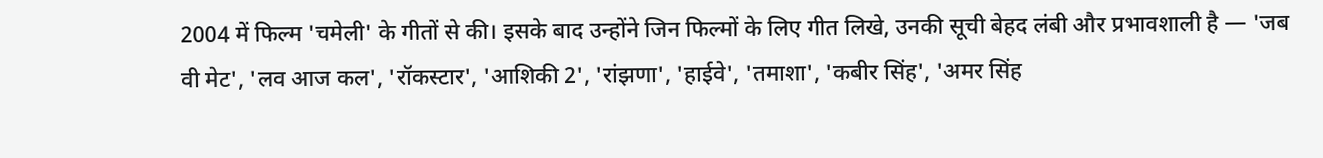2004 में फिल्म 'चमेली' के गीतों से की। इसके बाद उन्होंने जिन फिल्मों के लिए गीत लिखे, उनकी सूची बेहद लंबी और प्रभावशाली है — 'जब वी मेट', 'लव आज कल', 'रॉकस्टार', 'आशिकी 2', 'रांझणा', 'हाईवे', 'तमाशा', 'कबीर सिंह', 'अमर सिंह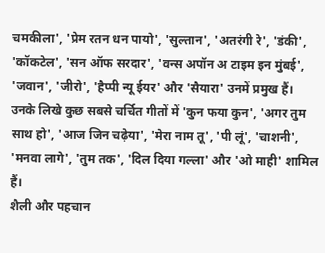चमकीला', 'प्रेम रतन धन पायो', 'सुल्तान', 'अतरंगी रे', 'डंकी', 'कॉकटेल', 'सन ऑफ सरदार', 'वन्स अपॉन अ टाइम इन मुंबई', 'जवान', 'जीरो', 'हैप्पी न्यू ईयर' और 'सैयारा' उनमें प्रमुख हैं।
उनके लिखे कुछ सबसे चर्चित गीतों में 'कुन फया कुन', 'अगर तुम साथ हो', 'आज जिन चढ़ेया', 'मेरा नाम तू', 'पी लूं', 'चाशनी', 'मनवा लागे', 'तुम तक', 'दिल दिया गल्ला' और 'ओ माही' शामिल हैं।
शैली और पहचान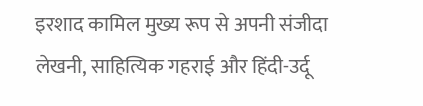इरशाद कामिल मुख्य रूप से अपनी संजीदा लेखनी, साहित्यिक गहराई और हिंदी-उर्दू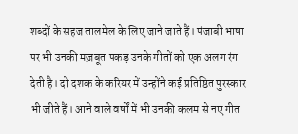शब्दों के सहज तालमेल के लिए जाने जाते हैं। पंजाबी भाषा पर भी उनकी मज़बूत पकड़ उनके गीतों को एक अलग रंग देती है। दो दशक के करियर में उन्होंने कई प्रतिष्ठित पुरस्कार भी जीते हैं। आने वाले वर्षों में भी उनकी कलम से नए गीत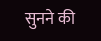सुनने की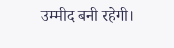उम्मीद बनी रहेगी।